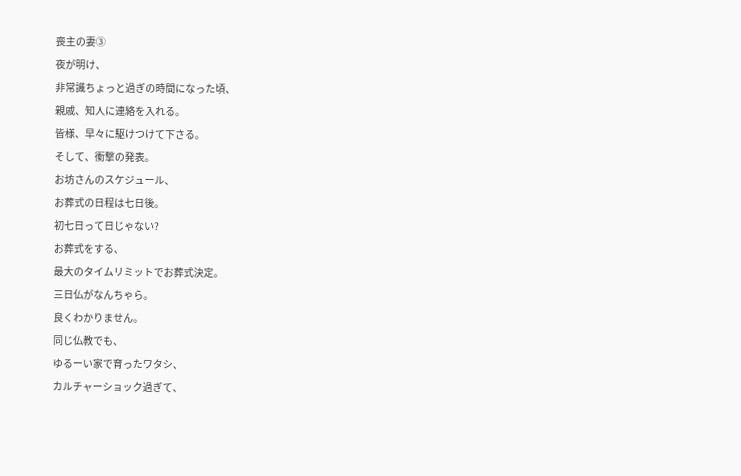喪主の妻③
夜が明け、
非常識ちょっと過ぎの時間になった頃、
親戚、知人に連絡を入れる。
皆様、早々に駆けつけて下さる。
そして、衝撃の発表。
お坊さんのスケジュール、
お葬式の日程は七日後。
初七日って日じゃない?
お葬式をする、
最大のタイムリミットでお葬式決定。
三日仏がなんちゃら。
良くわかりません。
同じ仏教でも、
ゆるーい家で育ったワタシ、
カルチャーショック過ぎて、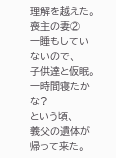理解を越えた。
喪主の妻②
一睡もしていないので、
子供達と仮眠。
一時間寝たかな?
という頃、
義父の遺体が帰って来た。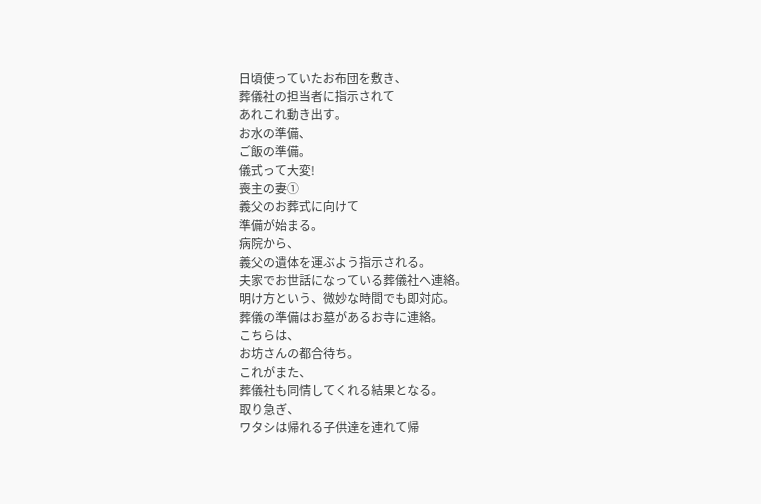日頃使っていたお布団を敷き、
葬儀社の担当者に指示されて
あれこれ動き出す。
お水の準備、
ご飯の準備。
儀式って大変!
喪主の妻①
義父のお葬式に向けて
準備が始まる。
病院から、
義父の遺体を運ぶよう指示される。
夫家でお世話になっている葬儀社へ連絡。
明け方という、微妙な時間でも即対応。
葬儀の準備はお墓があるお寺に連絡。
こちらは、
お坊さんの都合待ち。
これがまた、
葬儀社も同情してくれる結果となる。
取り急ぎ、
ワタシは帰れる子供達を連れて帰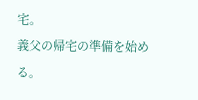宅。
義父の帰宅の準備を始める。